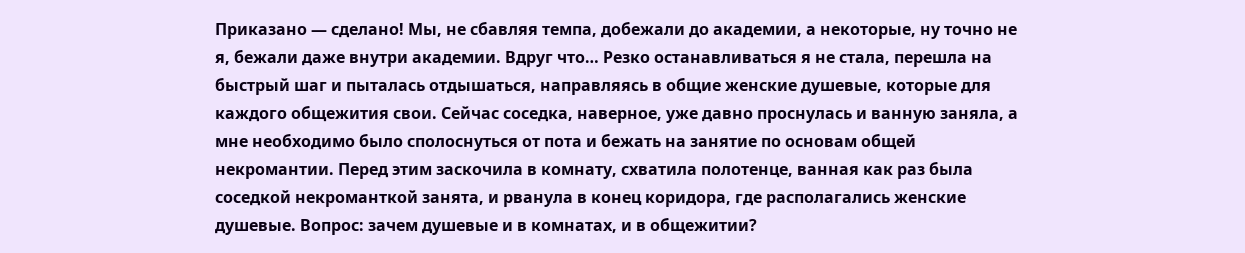Приказано — сделано! Мы, не сбавляя темпа, добежали до академии, а некоторые, ну точно не я, бежали даже внутри академии. Вдруг что… Резко останавливаться я не стала, перешла на быстрый шаг и пыталась отдышаться, направляясь в общие женские душевые, которые для каждого общежития свои. Сейчас соседка, наверное, уже давно проснулась и ванную заняла, а мне необходимо было сполоснуться от пота и бежать на занятие по основам общей некромантии. Перед этим заскочила в комнату, схватила полотенце, ванная как раз была соседкой некроманткой занята, и рванула в конец коридора, где располагались женские душевые. Вопрос: зачем душевые и в комнатах, и в общежитии?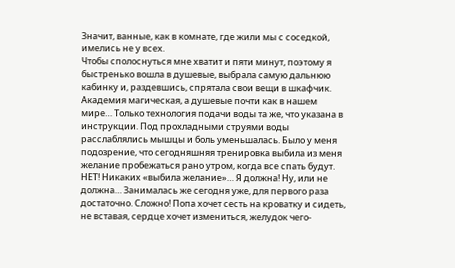Значит, ванные, как в комнате, где жили мы с соседкой, имелись не у всех.
Чтобы сполоснуться мне хватит и пяти минут, поэтому я быстренько вошла в душевые, выбрала самую дальнюю кабинку и, раздевшись, спрятала свои вещи в шкафчик. Академия магическая, а душевые почти как в нашем мире… Только технология подачи воды та же, что указана в инструкции. Под прохладными струями воды расслаблялись мышцы и боль уменьшалась. Было у меня подозрение, что сегодняшняя тренировка выбила из меня желание пробежаться рано утром, когда все спать будут. НЕТ! Никаких «выбила желание»… Я должна! Ну, или не должна… Занималась же сегодня уже, для первого раза достаточно. Сложно! Попа хочет сесть на кроватку и сидеть, не вставая, сердце хочет измениться, желудок чего-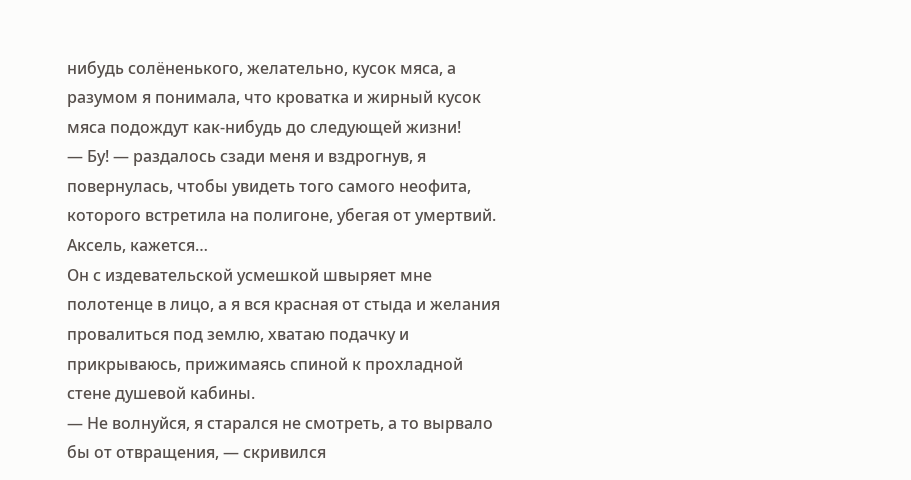нибудь солёненького, желательно, кусок мяса, а разумом я понимала, что кроватка и жирный кусок мяса подождут как-нибудь до следующей жизни!
— Бу! — раздалось сзади меня и вздрогнув, я повернулась, чтобы увидеть того самого неофита, которого встретила на полигоне, убегая от умертвий. Аксель, кажется…
Он с издевательской усмешкой швыряет мне полотенце в лицо, а я вся красная от стыда и желания провалиться под землю, хватаю подачку и прикрываюсь, прижимаясь спиной к прохладной стене душевой кабины.
— Не волнуйся, я старался не смотреть, а то вырвало бы от отвращения, — скривился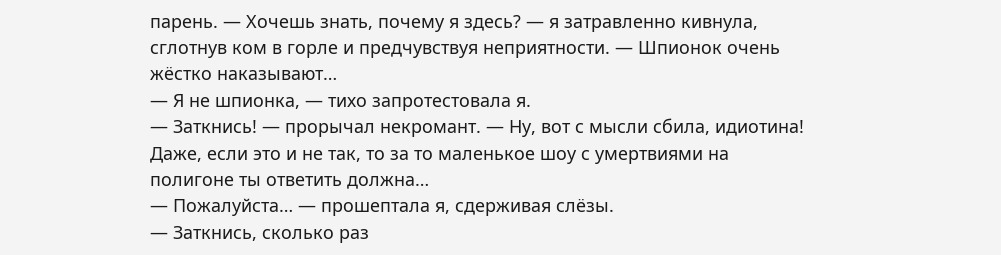парень. — Хочешь знать, почему я здесь? — я затравленно кивнула, сглотнув ком в горле и предчувствуя неприятности. — Шпионок очень жёстко наказывают…
— Я не шпионка, — тихо запротестовала я.
— Заткнись! — прорычал некромант. — Ну, вот с мысли сбила, идиотина! Даже, если это и не так, то за то маленькое шоу с умертвиями на полигоне ты ответить должна…
— Пожалуйста… — прошептала я, сдерживая слёзы.
— Заткнись, сколько раз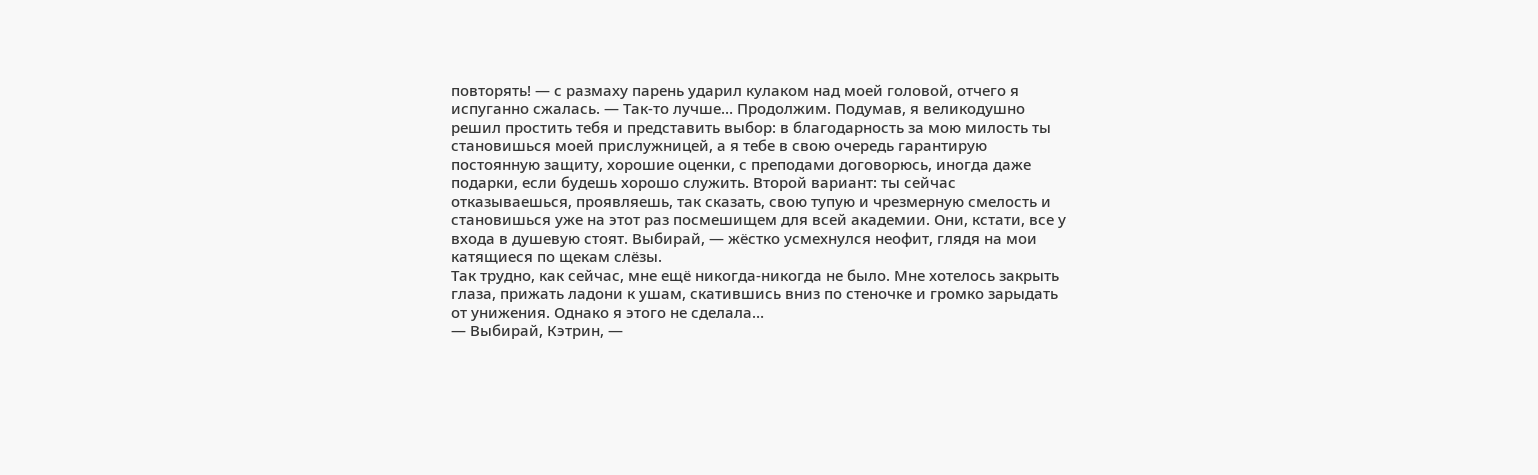повторять! — с размаху парень ударил кулаком над моей головой, отчего я испуганно сжалась. — Так-то лучше… Продолжим. Подумав, я великодушно решил простить тебя и представить выбор: в благодарность за мою милость ты становишься моей прислужницей, а я тебе в свою очередь гарантирую постоянную защиту, хорошие оценки, с преподами договорюсь, иногда даже подарки, если будешь хорошо служить. Второй вариант: ты сейчас отказываешься, проявляешь, так сказать, свою тупую и чрезмерную смелость и становишься уже на этот раз посмешищем для всей академии. Они, кстати, все у входа в душевую стоят. Выбирай, — жёстко усмехнулся неофит, глядя на мои катящиеся по щекам слёзы.
Так трудно, как сейчас, мне ещё никогда-никогда не было. Мне хотелось закрыть глаза, прижать ладони к ушам, скатившись вниз по стеночке и громко зарыдать от унижения. Однако я этого не сделала…
— Выбирай, Кэтрин, —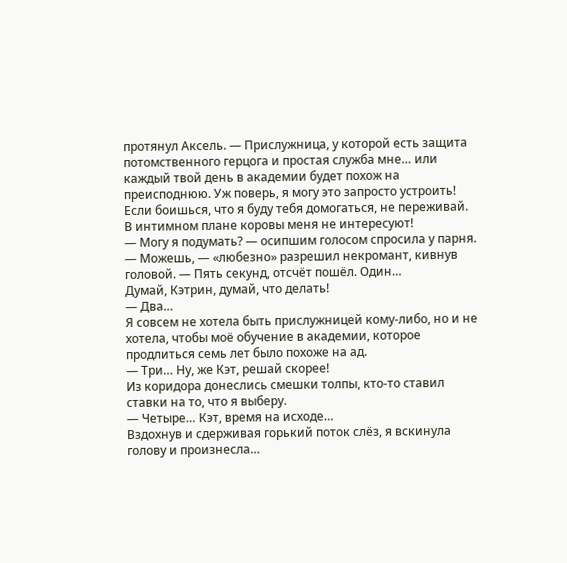протянул Аксель. — Прислужница, у которой есть защита потомственного герцога и простая служба мне… или каждый твой день в академии будет похож на преисподнюю. Уж поверь, я могу это запросто устроить! Если боишься, что я буду тебя домогаться, не переживай. В интимном плане коровы меня не интересуют!
— Могу я подумать? — осипшим голосом спросила у парня.
— Можешь, — «любезно» разрешил некромант, кивнув головой. — Пять секунд, отсчёт пошёл. Один…
Думай, Кэтрин, думай, что делать!
— Два…
Я совсем не хотела быть прислужницей кому-либо, но и не хотела, чтобы моё обучение в академии, которое продлиться семь лет было похоже на ад.
— Три… Ну, же Кэт, решай скорее!
Из коридора донеслись смешки толпы, кто-то ставил ставки на то, что я выберу.
— Четыре… Кэт, время на исходе…
Вздохнув и сдерживая горький поток слёз, я вскинула голову и произнесла…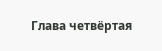Глава четвёртая